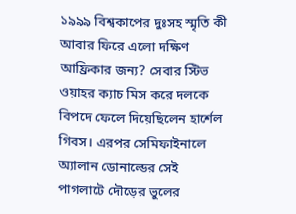১৯৯৯ বিশ্বকাপের দুঃসহ স্মৃতি কী আবার ফিরে এলো দক্ষিণ আফ্রিকার জন্য? সেবার স্টিভ ওয়াহর ক্যাচ মিস করে দলকে বিপদে ফেলে দিয়েছিলেন হার্শেল গিবস। এরপর সেমিফাইনালে অ্যালান ডোনাল্ডের সেই পাগলাটে দৌড়ের ভুলের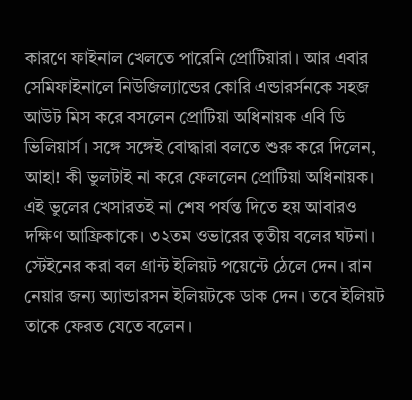কারণে ফাইনাল খেলতে পারেনি প্রোটিয়ারা। আর এবার সেমিফাইনালে নিউজিল্যান্ডের কোরি এন্ডারর্সনকে সহজ আউট মিস করে বসলেন প্রোটিয়া অধিনায়ক এবি ডি ভিলিয়ার্স। সঙ্গে সঙ্গেই বোদ্ধারা বলতে শুরু করে দিলেন, আহা! কী ভুলটাই না করে ফেললেন প্রোটিয়া অধিনায়ক। এই ভুলের খেসারতই না শেষ পর্যন্ত দিতে হয় আবারও দক্ষিণ আফ্রিকাকে। ৩২তম ওভারের তৃতীয় বলের ঘটনা। স্টেইনের করা বল গ্রান্ট ইলিয়ট পয়েন্টে ঠেলে দেন। রান নেয়ার জন্য অ্যান্ডারসন ইলিয়টকে ডাক দেন। তবে ইলিয়ট তাকে ফেরত যেতে বলেন।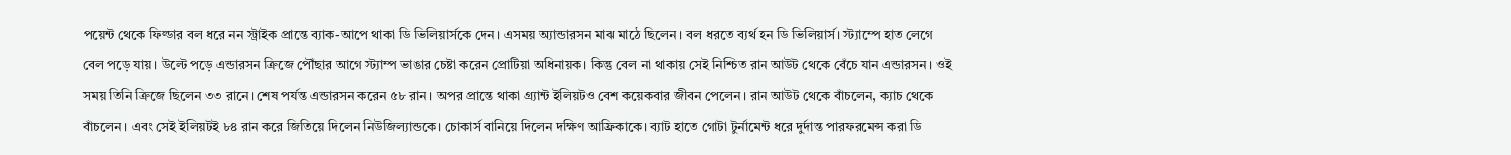পয়েন্ট থেকে ফিল্ডার বল ধরে নন স্ট্রাইক প্রান্তে ব্যাক-আপে থাকা ডি ভিলিয়ার্সকে দেন। এসময় অ্যান্ডারসন মাঝ মাঠে ছিলেন। বল ধরতে ব্যর্থ হন ডি ভিলিয়ার্স। স্ট্যাম্পে হাত লেগে বেল পড়ে যায়। উল্টে পড়ে এন্ডারসন ক্রিজে পৌঁছার আগে স্ট্যাম্প ভাঙার চেষ্টা করেন প্রোটিয়া অধিনায়ক। কিন্তু বেল না থাকায় সেই নিশ্চিত রান আউট থেকে বেঁচে যান এন্ডারসন। ওই সময় তিনি ক্রিজে ছিলেন ৩৩ রানে। শেষ পর্যন্ত এন্ডারসন করেন ৫৮ রান। অপর প্রান্তে থাকা গ্র্যান্ট ইলিয়টও বেশ কয়েকবার জীবন পেলেন। রান আউট থেকে বাঁচলেন, ক্যাচ থেকে বাঁচলেন। এবং সেই ইলিয়টই ৮৪ রান করে জিতিয়ে দিলেন নিউজিল্যান্ডকে। চোকার্স বানিয়ে দিলেন দক্ষিণ আফ্রিকাকে। ব্যাট হাতে গোটা টুর্নামেন্ট ধরে দুর্দান্ত পারফরমেন্স করা ডি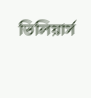ভিলিয়ার্স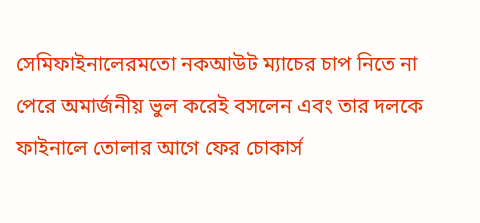সেমিফাইনালেরমতো নকআউট ম্যাচের চাপ নিতে না পেরে অমার্জনীয় ভুল করেই বসলেন এবং তার দলকে ফাইনালে তোলার আগে ফের চোকার্স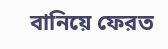বানিয়ে ফেরত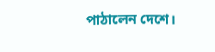পাঠালেন দেশে।